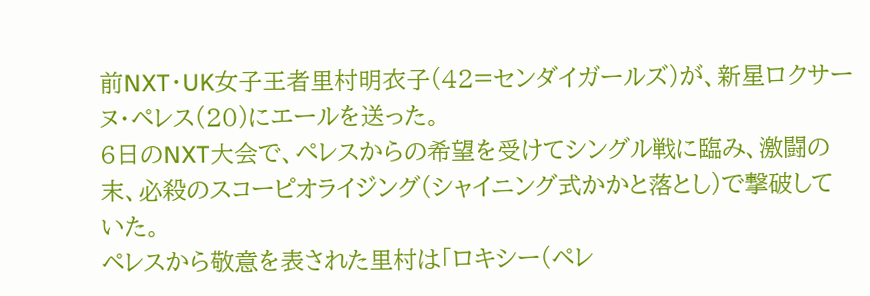前NXT・UK女子王者里村明衣子(42=センダイガールズ)が、新星ロクサーヌ・ペレス(20)にエールを送った。
6日のNXT大会で、ペレスからの希望を受けてシングル戦に臨み、激闘の末、必殺のスコーピオライジング(シャイニング式かかと落とし)で撃破していた。
ペレスから敬意を表された里村は「ロキシー(ペレ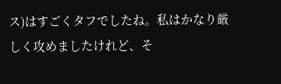ス)はすごくタフでしたね。私はかなり厳しく攻めましたけれど、そ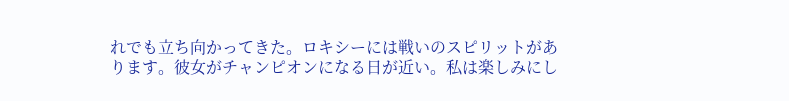れでも立ち向かってきた。ロキシーには戦いのスピリットがあります。彼女がチャンピオンになる日が近い。私は楽しみにし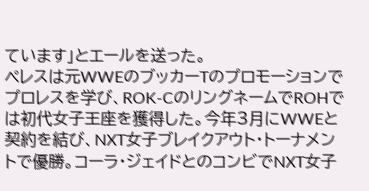ています」とエールを送った。
ペレスは元WWEのブッカーTのプロモーションでプロレスを学び、ROK-CのリングネームでROHでは初代女子王座を獲得した。今年3月にWWEと契約を結び、NXT女子ブレイクアウト・トーナメントで優勝。コーラ・ジェイドとのコンビでNXT女子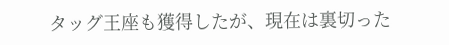タッグ王座も獲得したが、現在は裏切った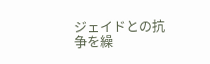ジェイドとの抗争を繰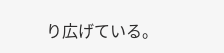り広げている。